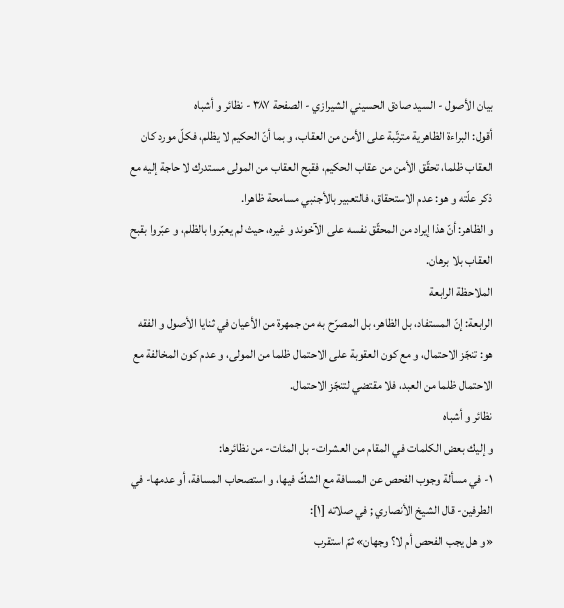بيان الأصول - السيد صادق الحسيني الشيرازي - الصفحة ٣٨٧ - نظائر و أشباه
أقول: البراءة الظاهرية مترتّبة على الأمن من العقاب، و بما أنّ الحكيم لا يظلم، فكلّ مورد كان العقاب ظلما، تحقّق الأمن من عقاب الحكيم، فقبح العقاب من المولى مستدرك لا حاجة إليه مع ذكر علّته و هو: عدم الاستحقاق، فالتعبير بالأجنبي مسامحة ظاهرا.
و الظاهر: أنّ هذا إيراد من المحقّق نفسه على الآخوند و غيره، حيث لم يعبّروا بالظلم، و عبّروا بقبح العقاب بلا برهان.
الملاحظة الرابعة
الرابعة: إنّ المستفاد، بل الظاهر، بل المصرّح به من جمهرة من الأعيان في ثنايا الأصول و الفقه هو: تنجّز الاحتمال، و مع كون العقوبة على الاحتمال ظلما من المولى، و عدم كون المخالفة مع الاحتمال ظلما من العبد، فلا مقتضي لتنجّز الاحتمال.
نظائر و أشباه
و إليك بعض الكلمات في المقام من العشرات- بل المئات- من نظائرها:
١- في مسألة وجوب الفحص عن المسافة مع الشكّ فيها، و استصحاب المسافة، أو عدمها- في الطرفين- قال الشيخ الأنصاري ; في صلاته [١]:
«و هل يجب الفحص أم لا؟ وجهان» ثمّ استقرب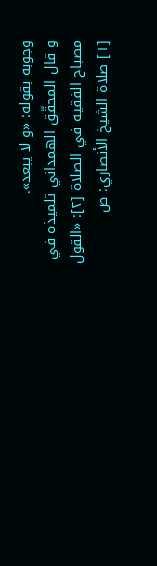وجوبه بقوله: «و لا يبعد».
و قال المحقّق الهمداني تلميذه في مصباح الفقيه في الصلاة [٢]: «القول
[١] صلاة الشيخ الأنصاري: ص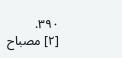٣٩٠.
[٢] مصباح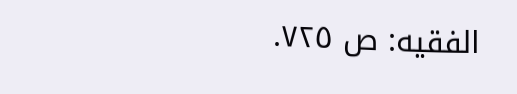الفقيه: ص ٧٢٥.